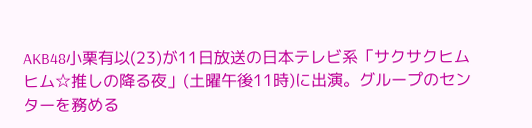AKB48小栗有以(23)が11日放送の日本テレビ系「サクサクヒムヒム☆推しの降る夜」(土曜午後11時)に出演。グループのセンターを務める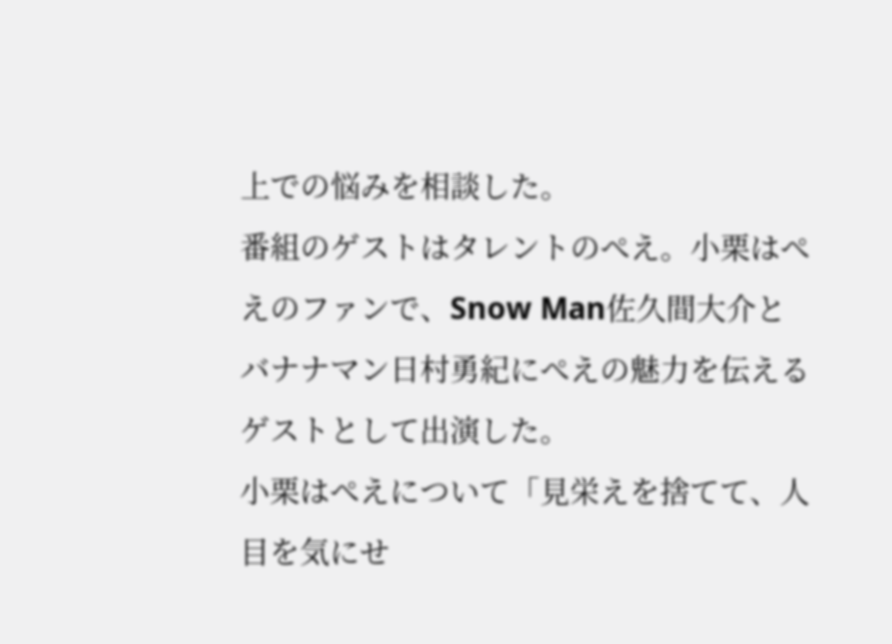上での悩みを相談した。
番組のゲストはタレントのぺえ。小栗はぺえのファンで、Snow Man佐久間大介とバナナマン日村勇紀にぺえの魅力を伝えるゲストとして出演した。
小栗はぺえについて「見栄えを捨てて、人目を気にせ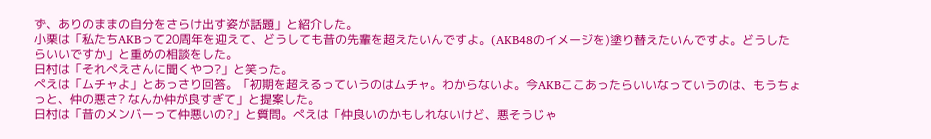ず、ありのままの自分をさらけ出す姿が話題」と紹介した。
小栗は「私たちAKBって20周年を迎えて、どうしても昔の先輩を超えたいんですよ。(AKB48のイメージを)塗り替えたいんですよ。どうしたらいいですか」と重めの相談をした。
日村は「それぺえさんに聞くやつ?」と笑った。
ぺえは「ムチャよ」とあっさり回答。「初期を超えるっていうのはムチャ。わからないよ。今AKBここあったらいいなっていうのは、もうちょっと、仲の悪さ? なんか仲が良すぎて」と提案した。
日村は「昔のメンバーって仲悪いの?」と質問。ぺえは「仲良いのかもしれないけど、悪そうじゃ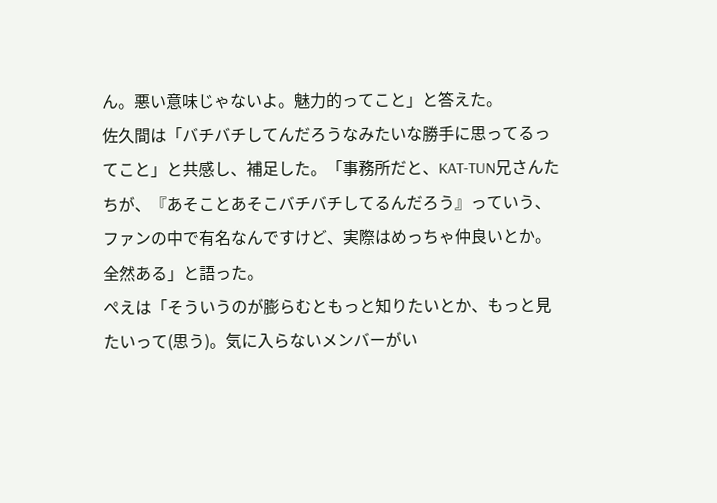ん。悪い意味じゃないよ。魅力的ってこと」と答えた。
佐久間は「バチバチしてんだろうなみたいな勝手に思ってるってこと」と共感し、補足した。「事務所だと、KAT-TUN兄さんたちが、『あそことあそこバチバチしてるんだろう』っていう、ファンの中で有名なんですけど、実際はめっちゃ仲良いとか。全然ある」と語った。
ぺえは「そういうのが膨らむともっと知りたいとか、もっと見たいって(思う)。気に入らないメンバーがい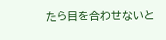たら目を合わせないと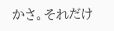かさ。それだけ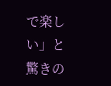で楽しい」と驚きの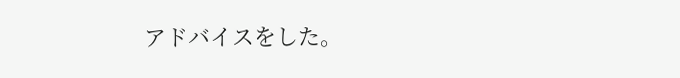アドバイスをした。